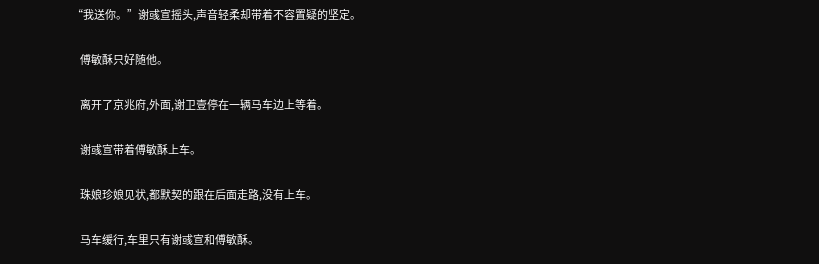“我送你。”谢彧宣摇头,声音轻柔却带着不容置疑的坚定。

    傅敏酥只好随他。

    离开了京兆府,外面,谢卫壹停在一辆马车边上等着。

    谢彧宣带着傅敏酥上车。

    珠娘珍娘见状,都默契的跟在后面走路,没有上车。

    马车缓行,车里只有谢彧宣和傅敏酥。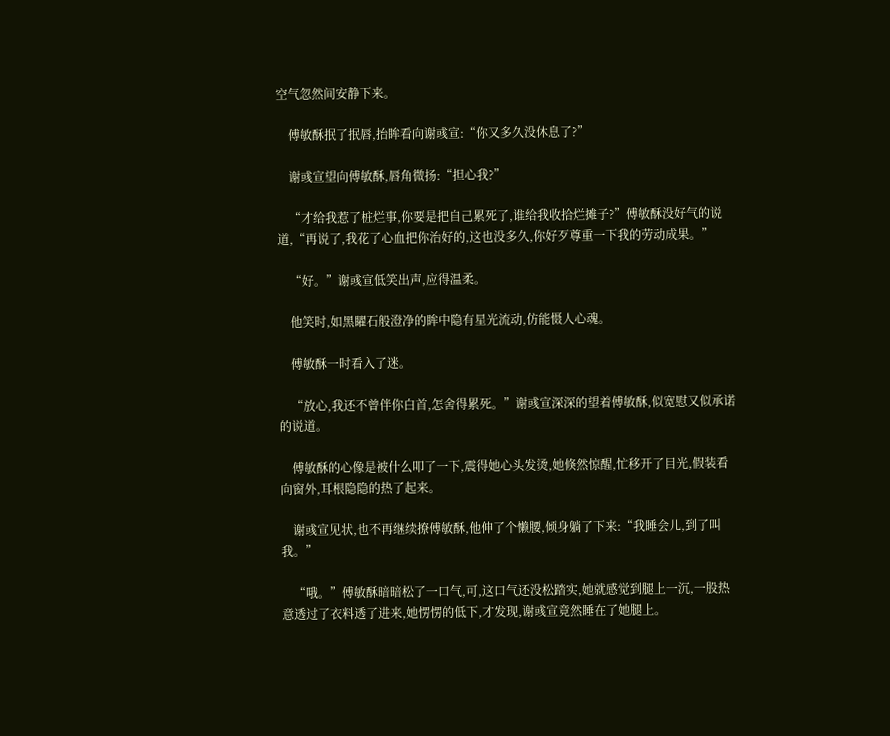空气忽然间安静下来。

    傅敏酥抿了抿唇,抬眸看向谢彧宣:“你又多久没休息了?”

    谢彧宣望向傅敏酥,唇角微扬:“担心我?”

    “才给我惹了桩烂事,你要是把自己累死了,谁给我收拾烂摊子?”傅敏酥没好气的说道,“再说了,我花了心血把你治好的,这也没多久,你好歹尊重一下我的劳动成果。”

    “好。”谢彧宣低笑出声,应得温柔。

    他笑时,如黑矅石般澄净的眸中隐有星光流动,仿能慑人心魂。

    傅敏酥一时看入了迷。

    “放心,我还不曾伴你白首,怎舍得累死。”谢彧宣深深的望着傅敏酥,似宽慰又似承诺的说道。

    傅敏酥的心像是被什么叩了一下,震得她心头发烫,她倏然惊醒,忙移开了目光,假装看向窗外,耳根隐隐的热了起来。

    谢彧宣见状,也不再继续撩傅敏酥,他伸了个懒腰,倾身躺了下来:“我睡会儿,到了叫我。”

    “哦。”傅敏酥暗暗松了一口气,可,这口气还没松踏实,她就感觉到腿上一沉,一股热意透过了衣料透了进来,她愣愣的低下,才发现,谢彧宣竟然睡在了她腿上。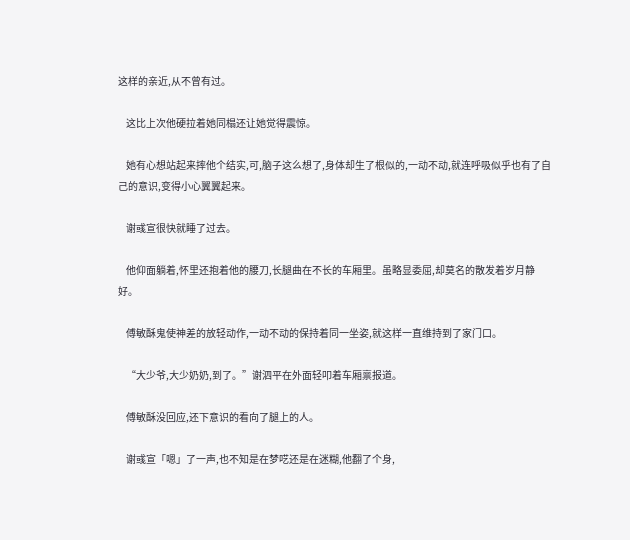这样的亲近,从不曾有过。

    这比上次他硬拉着她同榻还让她觉得震惊。

    她有心想站起来摔他个结实,可,脑子这么想了,身体却生了根似的,一动不动,就连呼吸似乎也有了自己的意识,变得小心翼翼起来。

    谢彧宣很快就睡了过去。

    他仰面躺着,怀里还抱着他的腰刀,长腿曲在不长的车厢里。虽略显委屈,却莫名的散发着岁月静好。

    傅敏酥鬼使神差的放轻动作,一动不动的保持着同一坐姿,就这样一直维持到了家门口。

    “大少爷,大少奶奶,到了。”谢泗平在外面轻叩着车厢禀报道。

    傅敏酥没回应,还下意识的看向了腿上的人。

    谢彧宣「嗯」了一声,也不知是在梦呓还是在迷糊,他翻了个身,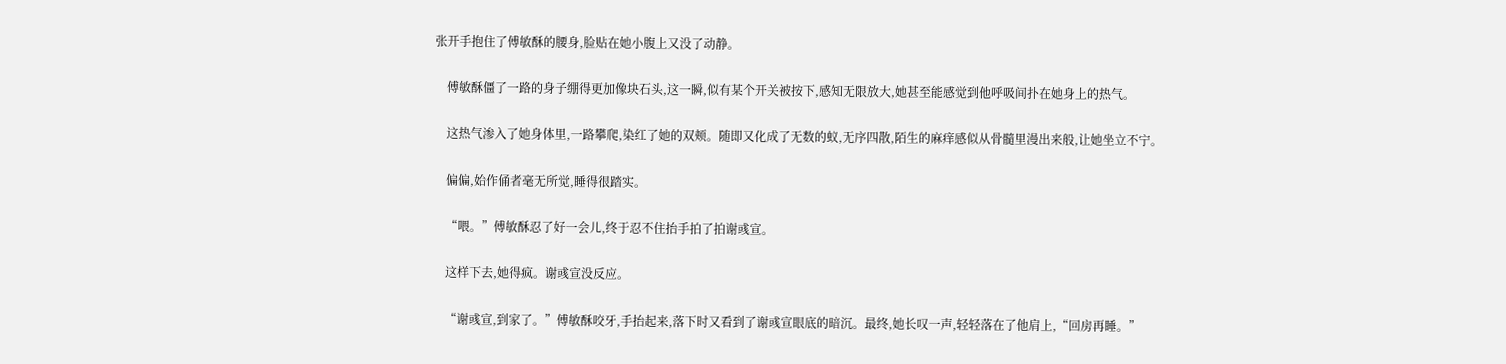张开手抱住了傅敏酥的腰身,脸贴在她小腹上又没了动静。

    傅敏酥僵了一路的身子绷得更加像块石头,这一瞬,似有某个开关被按下,感知无限放大,她甚至能感觉到他呼吸间扑在她身上的热气。

    这热气渗入了她身体里,一路攀爬,染红了她的双颊。随即又化成了无数的蚁,无序四散,陌生的麻痒感似从骨髓里漫出来般,让她坐立不宁。

    偏偏,始作俑者毫无所觉,睡得很踏实。

    “喂。”傅敏酥忍了好一会儿,终于忍不住抬手拍了拍谢彧宣。

    这样下去,她得疯。谢彧宣没反应。

    “谢彧宣,到家了。”傅敏酥咬牙,手抬起来,落下时又看到了谢彧宣眼底的暗沉。最终,她长叹一声,轻轻落在了他肩上,“回房再睡。”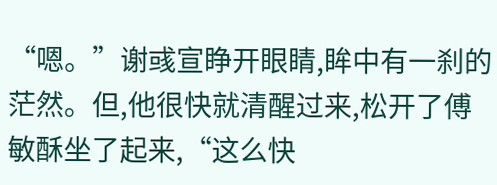“嗯。”谢彧宣睁开眼睛,眸中有一刹的茫然。但,他很快就清醒过来,松开了傅敏酥坐了起来,“这么快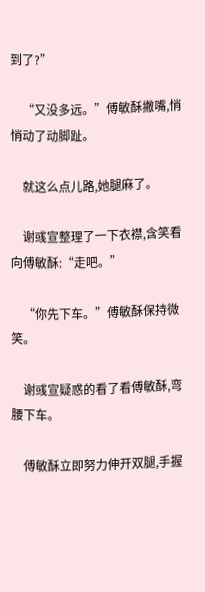到了?”

    “又没多远。”傅敏酥撇嘴,悄悄动了动脚趾。

    就这么点儿路,她腿麻了。

    谢彧宣整理了一下衣襟,含笑看向傅敏酥:“走吧。”

    “你先下车。”傅敏酥保持微笑。

    谢彧宣疑惑的看了看傅敏酥,弯腰下车。

    傅敏酥立即努力伸开双腿,手握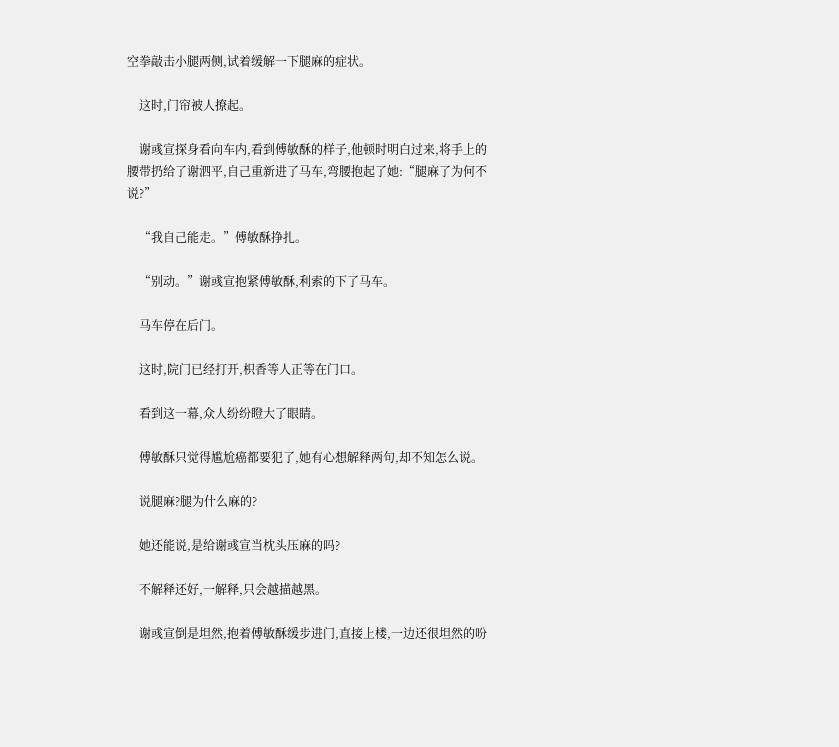空拳敲击小腿两侧,试着缓解一下腿麻的症状。

    这时,门帘被人撩起。

    谢彧宣探身看向车内,看到傅敏酥的样子,他顿时明白过来,将手上的腰带扔给了谢泗平,自己重新进了马车,弯腰抱起了她:“腿麻了为何不说?”

    “我自己能走。”傅敏酥挣扎。

    “别动。”谢彧宣抱紧傅敏酥,利索的下了马车。

    马车停在后门。

    这时,院门已经打开,枳香等人正等在门口。

    看到这一幕,众人纷纷瞪大了眼睛。

    傅敏酥只觉得尴尬癌都要犯了,她有心想解释两句,却不知怎么说。

    说腿麻?腿为什么麻的?

    她还能说,是给谢彧宣当枕头压麻的吗?

    不解释还好,一解释,只会越描越黑。

    谢彧宣倒是坦然,抱着傅敏酥缓步进门,直接上楼,一边还很坦然的吩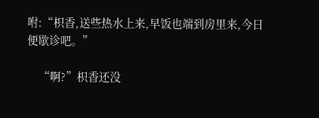咐:“枳香,送些热水上来,早饭也端到房里来,今日便歇诊吧。”

    “啊?”枳香还没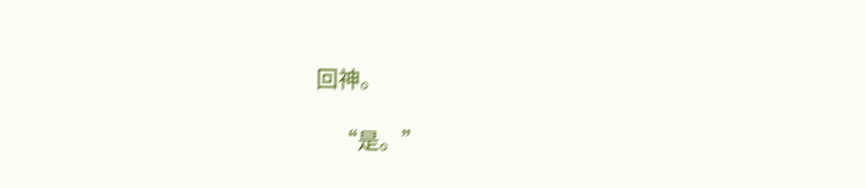回神。

    “是。”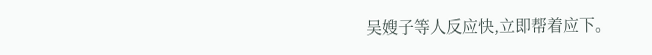吴嫂子等人反应快,立即帮着应下。